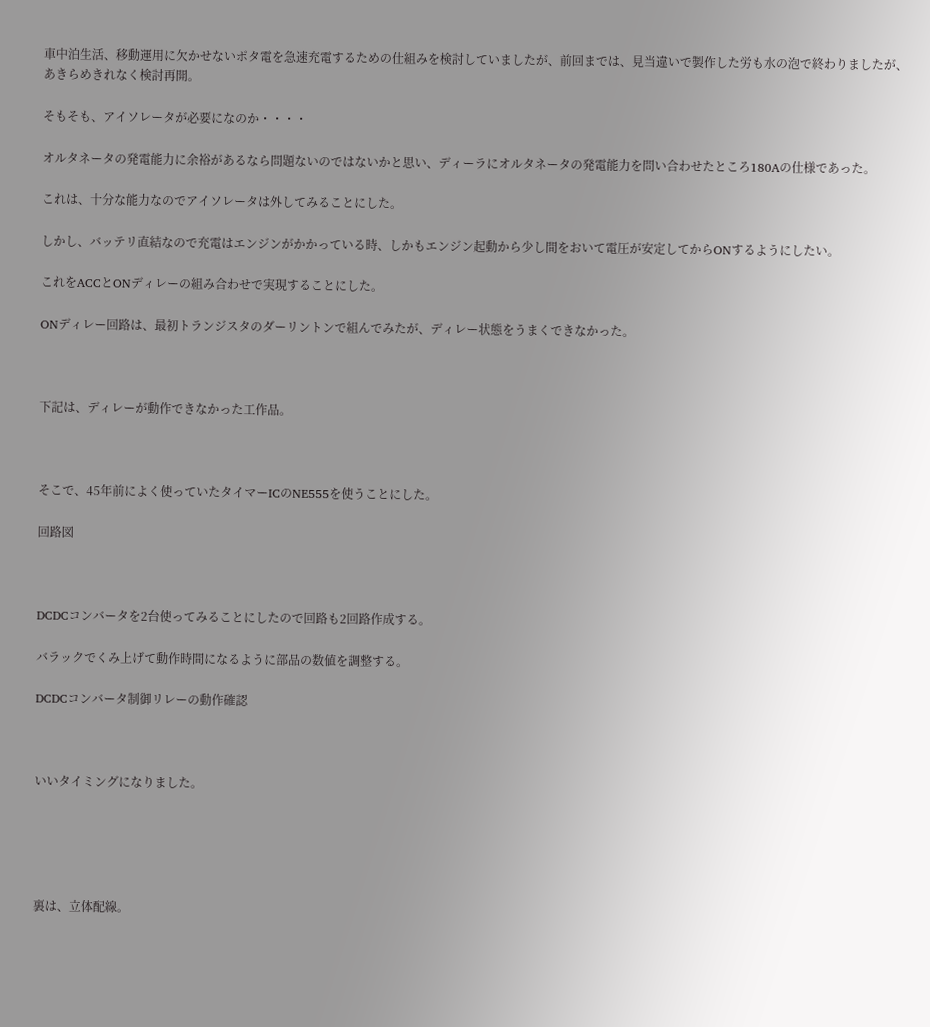車中泊生活、移動運用に欠かせないポタ電を急速充電するための仕組みを検討していましたが、前回までは、見当違いで製作した労も水の泡で終わりましたが、あきらめきれなく検討再開。

そもそも、アイソレータが必要になのか・・・・

オルタネータの発電能力に余裕があるなら問題ないのではないかと思い、ディーラにオルタネータの発電能力を問い合わせたところ180Aの仕様であった。

これは、十分な能力なのでアイソレータは外してみることにした。

しかし、バッテリ直結なので充電はエンジンがかかっている時、しかもエンジン起動から少し間をおいて電圧が安定してからONするようにしたい。

これをACCとONディレーの組み合わせで実現することにした。

ONディレー回路は、最初トランジスタのダーリントンで組んでみたが、ディレー状態をうまくできなかった。



下記は、ディレーが動作できなかった工作品。



そこで、45年前によく使っていたタイマーICのNE555を使うことにした。

回路図



DCDCコンバータを2台使ってみることにしたので回路も2回路作成する。

バラックでくみ上げて動作時間になるように部品の数値を調整する。

DCDCコンバータ制御リレーの動作確認



いいタイミングになりました。





裏は、立体配線。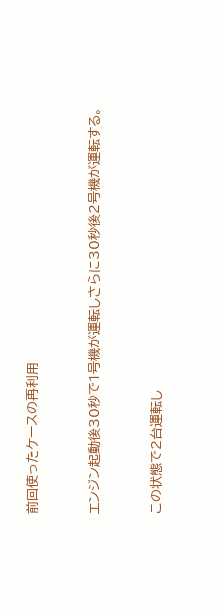前回使ったケースの再利用



エンジン起動後30秒で1号機が運転しさらに30秒後2号機が運転する。



この状態で2台運転し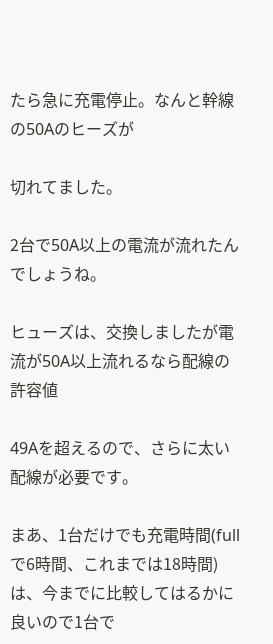たら急に充電停止。なんと幹線の50Aのヒーズが

切れてました。

2台で50A以上の電流が流れたんでしょうね。

ヒューズは、交換しましたが電流が50A以上流れるなら配線の許容値

49Aを超えるので、さらに太い配線が必要です。

まあ、1台だけでも充電時間(fullで6時間、これまでは18時間)は、今までに比較してはるかに良いので1台で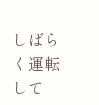しばらく運転して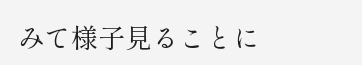みて様子見ることに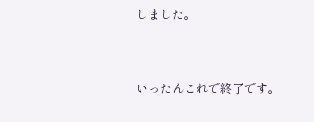しました。



いったんこれで終了です。